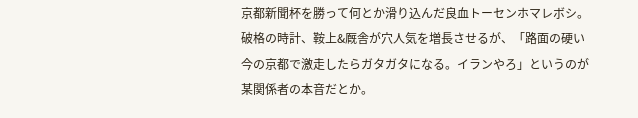京都新聞杯を勝って何とか滑り込んだ良血トーセンホマレボシ。破格の時計、鞍上&厩舎が穴人気を増長させるが、「路面の硬い今の京都で激走したらガタガタになる。イランやろ」というのが某関係者の本音だとか。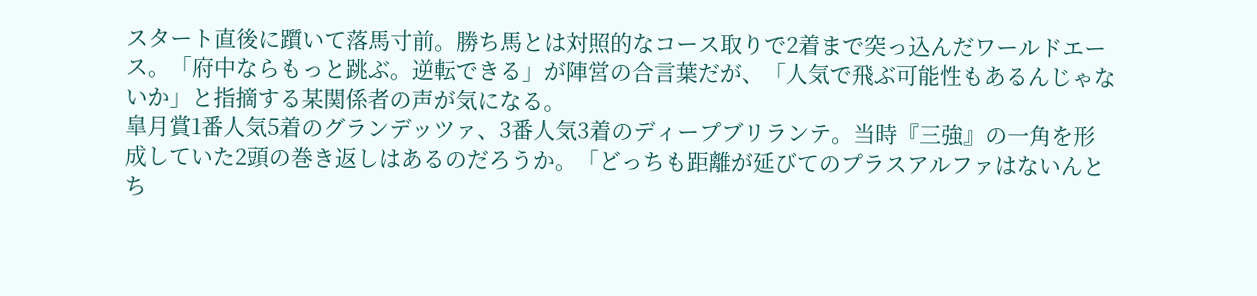スタート直後に躓いて落馬寸前。勝ち馬とは対照的なコース取りで2着まで突っ込んだワールドエース。「府中ならもっと跳ぶ。逆転できる」が陣営の合言葉だが、「人気で飛ぶ可能性もあるんじゃないか」と指摘する某関係者の声が気になる。
皐月賞1番人気5着のグランデッツァ、3番人気3着のディープブリランテ。当時『三強』の一角を形成していた2頭の巻き返しはあるのだろうか。「どっちも距離が延びてのプラスアルファはないんとち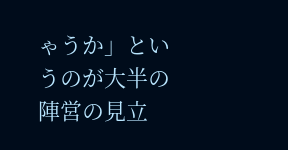ゃうか」というのが大半の陣営の見立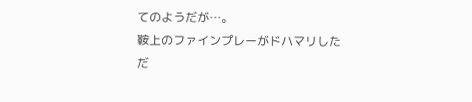てのようだが…。
鞍上のファインプレーがドハマリしただ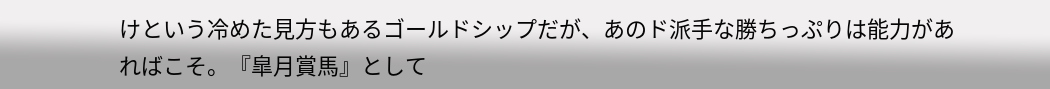けという冷めた見方もあるゴールドシップだが、あのド派手な勝ちっぷりは能力があればこそ。『皐月賞馬』として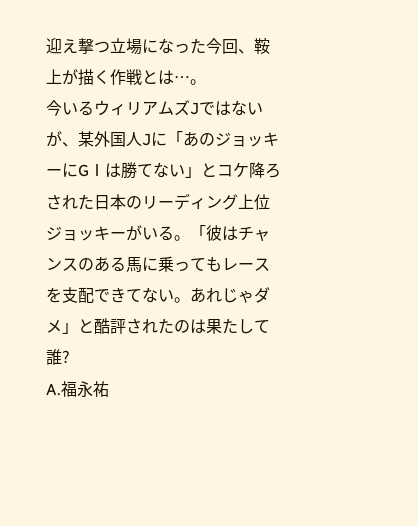迎え撃つ立場になった今回、鞍上が描く作戦とは…。
今いるウィリアムズJではないが、某外国人Jに「あのジョッキーにGⅠは勝てない」とコケ降ろされた日本のリーディング上位ジョッキーがいる。「彼はチャンスのある馬に乗ってもレースを支配できてない。あれじゃダメ」と酷評されたのは果たして誰?
A.福永祐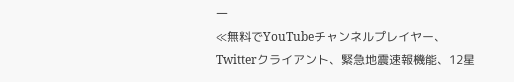一
≪無料でYouTubeチャンネルプレイヤー、Twitterクライアント、緊急地震速報機能、12星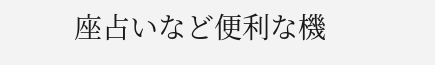座占いなど便利な機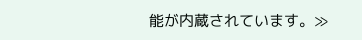能が内蔵されています。≫